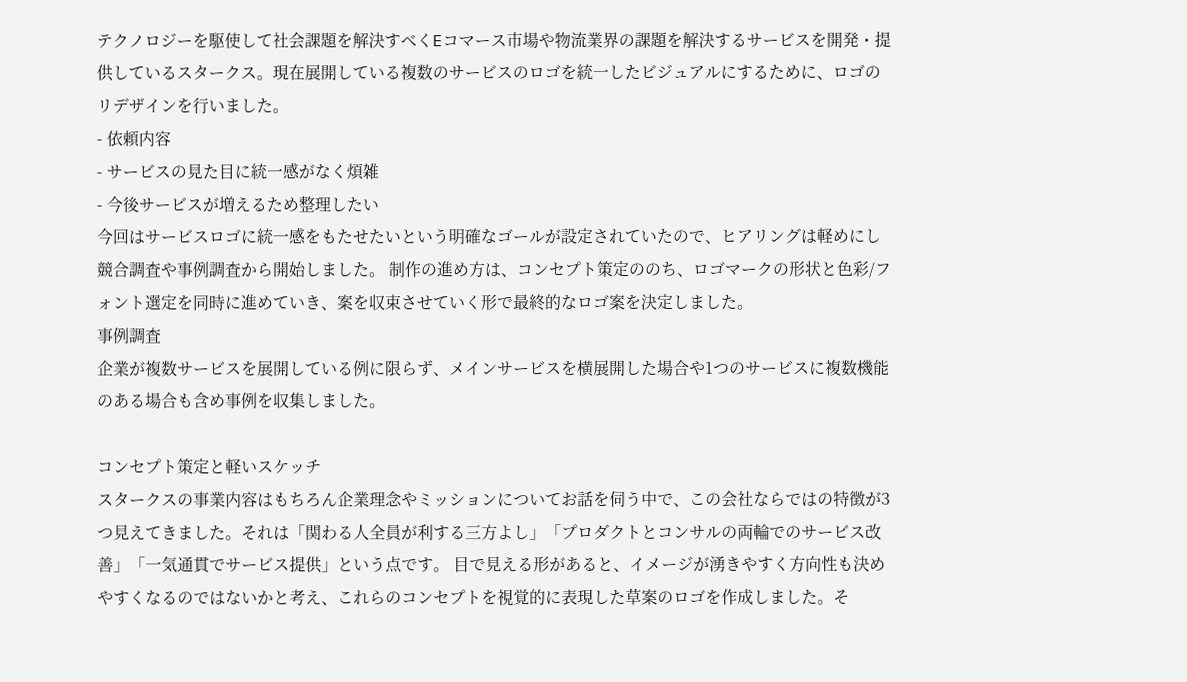テクノロジーを駆使して社会課題を解決すべくEコマース市場や物流業界の課題を解決するサービスを開発・提供しているスタークス。現在展開している複数のサービスのロゴを統一したビジュアルにするために、ロゴのリデザインを行いました。
- 依頼内容
- サービスの見た目に統一感がなく煩雑
- 今後サービスが増えるため整理したい
今回はサービスロゴに統一感をもたせたいという明確なゴールが設定されていたので、ヒアリングは軽めにし競合調査や事例調査から開始しました。 制作の進め方は、コンセプト策定ののち、ロゴマークの形状と色彩/フォント選定を同時に進めていき、案を収束させていく形で最終的なロゴ案を決定しました。
事例調査
企業が複数サービスを展開している例に限らず、メインサービスを横展開した場合や1つのサービスに複数機能のある場合も含め事例を収集しました。

コンセプト策定と軽いスケッチ
スタークスの事業内容はもちろん企業理念やミッションについてお話を伺う中で、この会社ならではの特徴が3つ見えてきました。それは「関わる人全員が利する三方よし」「プロダクトとコンサルの両輪でのサービス改善」「一気通貫でサービス提供」という点です。 目で見える形があると、イメージが湧きやすく方向性も決めやすくなるのではないかと考え、これらのコンセプトを視覚的に表現した草案のロゴを作成しました。そ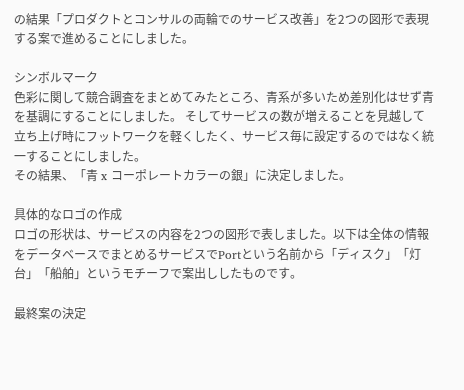の結果「プロダクトとコンサルの両輪でのサービス改善」を2つの図形で表現する案で進めることにしました。

シンボルマーク
色彩に関して競合調査をまとめてみたところ、青系が多いため差別化はせず青を基調にすることにしました。 そしてサービスの数が増えることを見越して立ち上げ時にフットワークを軽くしたく、サービス毎に設定するのではなく統一することにしました。
その結果、「青 x コーポレートカラーの銀」に決定しました。

具体的なロゴの作成
ロゴの形状は、サービスの内容を2つの図形で表しました。以下は全体の情報をデータベースでまとめるサービスでPortという名前から「ディスク」「灯台」「船舶」というモチーフで案出ししたものです。

最終案の決定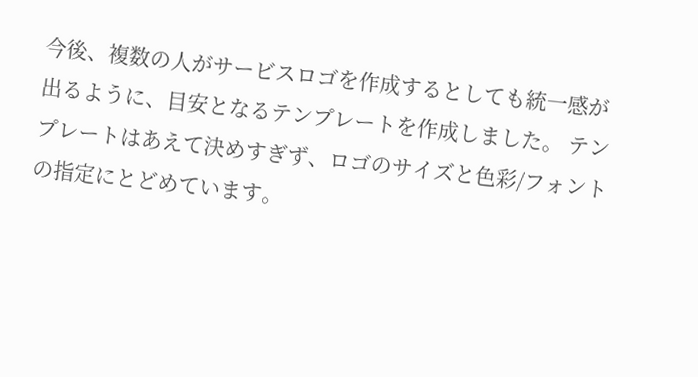今後、複数の人がサービスロゴを作成するとしても統一感が出るように、目安となるテンプレートを作成しました。 テンプレートはあえて決めすぎず、ロゴのサイズと色彩/フォントの指定にとどめています。